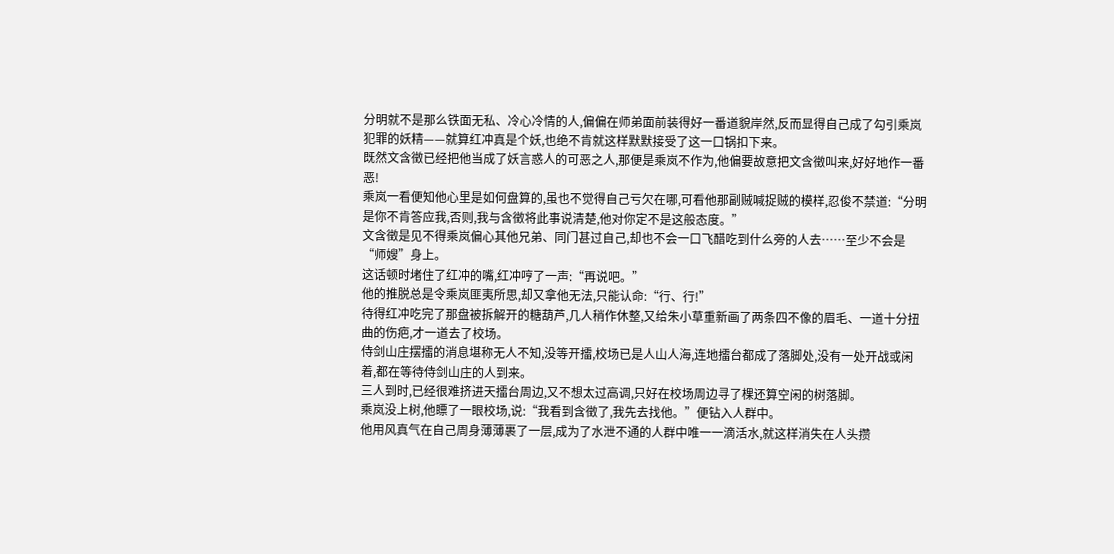分明就不是那么铁面无私、冷心冷情的人,偏偏在师弟面前装得好一番道貌岸然,反而显得自己成了勾引乘岚犯罪的妖精——就算红冲真是个妖,也绝不肯就这样默默接受了这一口锅扣下来。
既然文含徵已经把他当成了妖言惑人的可恶之人,那便是乘岚不作为,他偏要故意把文含徵叫来,好好地作一番恶!
乘岚一看便知他心里是如何盘算的,虽也不觉得自己亏欠在哪,可看他那副贼喊捉贼的模样,忍俊不禁道:“分明是你不肯答应我,否则,我与含徵将此事说清楚,他对你定不是这般态度。”
文含徵是见不得乘岚偏心其他兄弟、同门甚过自己,却也不会一口飞醋吃到什么旁的人去……至少不会是“师嫂”身上。
这话顿时堵住了红冲的嘴,红冲哼了一声:“再说吧。”
他的推脱总是令乘岚匪夷所思,却又拿他无法,只能认命:“行、行!”
待得红冲吃完了那盘被拆解开的糖葫芦,几人稍作休整,又给朱小草重新画了两条四不像的眉毛、一道十分扭曲的伤疤,才一道去了校场。
侍剑山庄摆擂的消息堪称无人不知,没等开擂,校场已是人山人海,连地擂台都成了落脚处,没有一处开战或闲着,都在等待侍剑山庄的人到来。
三人到时,已经很难挤进天擂台周边,又不想太过高调,只好在校场周边寻了棵还算空闲的树落脚。
乘岚没上树,他瞟了一眼校场,说:“我看到含徵了,我先去找他。”便钻入人群中。
他用风真气在自己周身薄薄裹了一层,成为了水泄不通的人群中唯一一滴活水,就这样消失在人头攒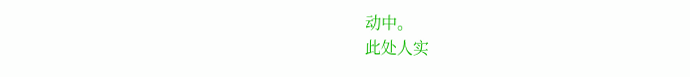动中。
此处人实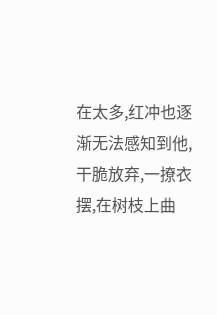在太多,红冲也逐渐无法感知到他,干脆放弃,一撩衣摆,在树枝上曲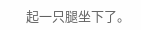起一只腿坐下了。